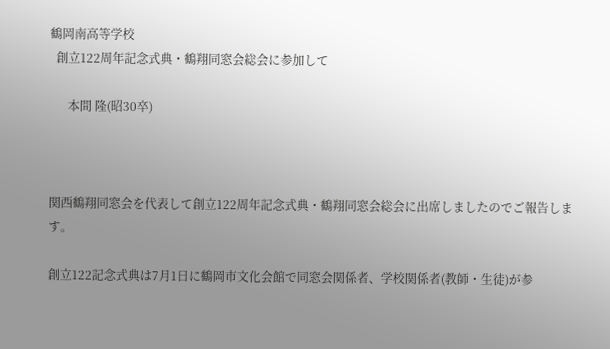鶴岡南高等学校
  創立122周年記念式典・鶴翔同窓会総会に参加して

      本間 隆(昭30卒)



関西鶴翔同窓会を代表して創立122周年記念式典・鶴翔同窓会総会に出席しましたのでご報告します。

創立122記念式典は7月1日に鶴岡市文化会館で同窓会関係者、学校関係者(教師・生徒)が参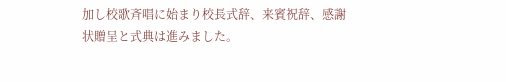加し校歌斉唱に始まり校長式辞、来賓祝辞、感謝状贈呈と式典は進みました。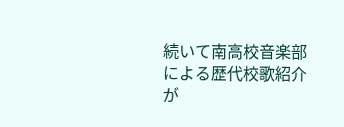続いて南高校音楽部による歴代校歌紹介が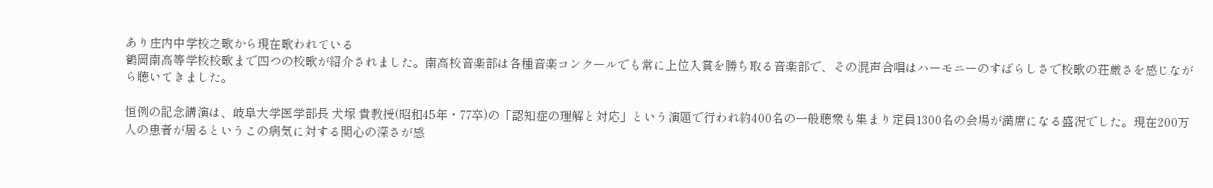あり庄内中学校之歌から現在歌われている
鶴岡南高等学校校歌まで四つの校歌が紹介されました。南高校音楽部は各種音楽コンクールでも常に上位入賞を勝ち取る音楽部で、その混声合唱はハーモニーのすばらしさで校歌の荘厳さを感じながら聴いてきました。

恒例の記念講演は、岐阜大学医学部長 犬塚 貴教授(昭和45年・77卒)の「認知症の理解と対応」という演題で行われ約400名の一般聴衆も集まり定員1300名の会場が満席になる盛況でした。現在200万人の患者が居るというこの病気に対する関心の深さが感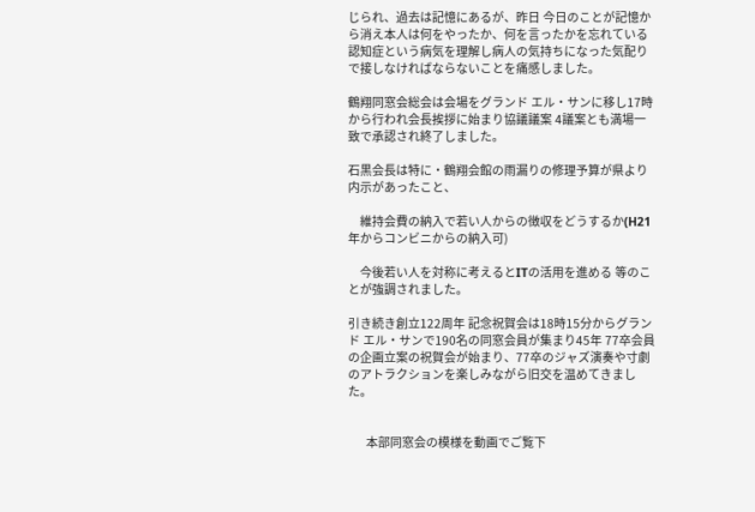じられ、過去は記憶にあるが、昨日 今日のことが記憶から消え本人は何をやったか、何を言ったかを忘れている認知症という病気を理解し病人の気持ちになった気配りで接しなければならないことを痛感しました。

鶴翔同窓会総会は会場をグランド エル・サンに移し17時から行われ会長挨拶に始まり協議議案 4議案とも満場一致で承認され終了しました。

石黒会長は特に・鶴翔会館の雨漏りの修理予算が県より内示があったこと、

    維持会費の納入で若い人からの徴収をどうするか(H21年からコンビニからの納入可)

    今後若い人を対称に考えるとITの活用を進める 等のことが強調されました。

引き続き創立122周年 記念祝賀会は18時15分からグランド エル・サンで190名の同窓会員が集まり45年 77卒会員の企画立案の祝賀会が始まり、77卒のジャズ演奏や寸劇のアトラクションを楽しみながら旧交を温めてきました。


      本部同窓会の模様を動画でご覧下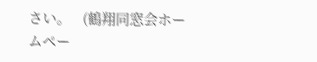さい。   (鶴翔同窓会ホームペー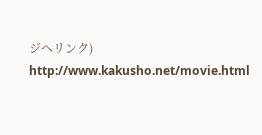ジへリンク)
http://www.kakusho.net/movie.html